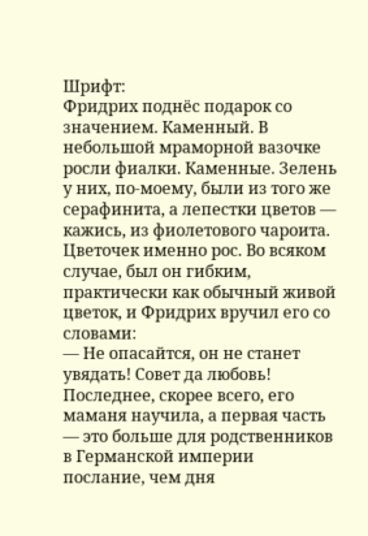Шрифт:
Фридрих поднёс подарок со значением. Каменный. В небольшой мраморной вазочке росли фиалки. Каменные. Зелень у них, по-моему, были из того же серафинита, а лепестки цветов — кажись, из фиолетового чароита. Цветочек именно рос. Во всяком случае, был он гибким, практически как обычный живой цветок, и Фридрих вручил его со словами:
— Не опасайтся, он не станет увядать! Совет да любовь!
Последнее, скорее всего, его маманя научила, а первая часть — это больше для родственников в Германской империи послание, чем дня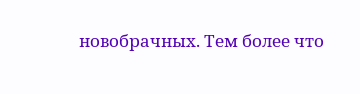новобрачных. Тем более что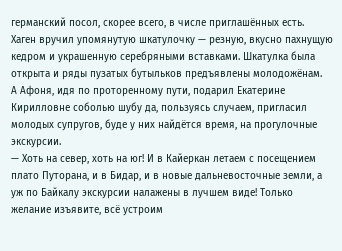германский посол, скорее всего, в числе приглашённых есть.
Хаген вручил упомянутую шкатулочку — резную, вкусно пахнущую кедром и украшенную серебряными вставками. Шкатулка была открыта и ряды пузатых бутыльков предъявлены молодожёнам.
А Афоня, идя по проторенному пути, подарил Екатерине Кирилловне соболью шубу да, пользуясь случаем, пригласил молодых супругов, буде у них найдётся время, на прогулочные экскурсии.
— Хоть на север, хоть на юг! И в Кайеркан летаем с посещением плато Путорана, и в Бидар, и в новые дальневосточные земли, а уж по Байкалу экскурсии налажены в лучшем виде! Только желание изъявите, всё устроим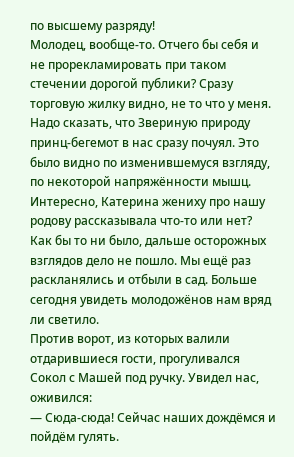по высшему разряду!
Молодец, вообще-то. Отчего бы себя и не прорекламировать при таком стечении дорогой публики? Сразу торговую жилку видно, не то что у меня.
Надо сказать, что Звериную природу принц-бегемот в нас сразу почуял. Это было видно по изменившемуся взгляду, по некоторой напряжённости мышц. Интересно, Катерина жениху про нашу родову рассказывала что-то или нет?
Как бы то ни было, дальше осторожных взглядов дело не пошло. Мы ещё раз раскланялись и отбыли в сад. Больше сегодня увидеть молодожёнов нам вряд ли светило.
Против ворот, из которых валили отдарившиеся гости, прогуливался Сокол с Машей под ручку. Увидел нас, оживился:
— Сюда-сюда! Сейчас наших дождёмся и пойдём гулять.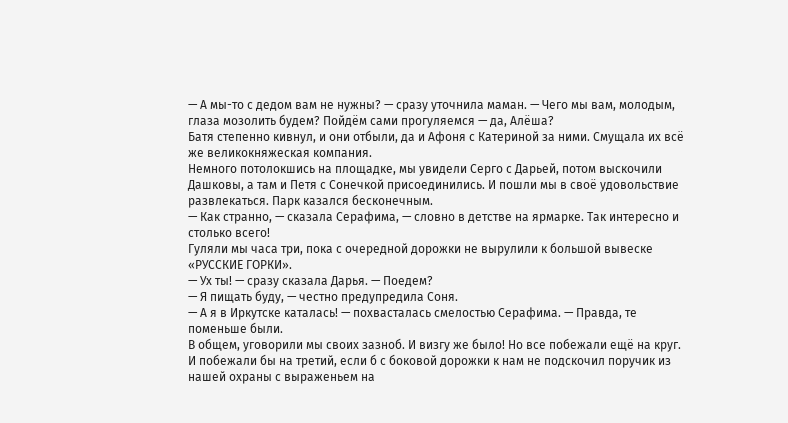— А мы-то с дедом вам не нужны? — сразу уточнила маман. — Чего мы вам, молодым, глаза мозолить будем? Пойдём сами прогуляемся — да, Алёша?
Батя степенно кивнул, и они отбыли, да и Афоня с Катериной за ними. Смущала их всё же великокняжеская компания.
Немного потолокшись на площадке, мы увидели Серго с Дарьей, потом выскочили Дашковы, а там и Петя с Сонечкой присоединились. И пошли мы в своё удовольствие развлекаться. Парк казался бесконечным.
— Как странно, — сказала Серафима, — словно в детстве на ярмарке. Так интересно и столько всего!
Гуляли мы часа три, пока с очередной дорожки не вырулили к большой вывеске «РУССКИЕ ГОРКИ».
— Ух ты! — сразу сказала Дарья. — Поедем?
— Я пищать буду, — честно предупредила Соня.
— А я в Иркутске каталась! — похвасталась смелостью Серафима. — Правда, те поменьше были.
В общем, уговорили мы своих зазноб. И визгу же было! Но все побежали ещё на круг. И побежали бы на третий, если б с боковой дорожки к нам не подскочил поручик из нашей охраны с выраженьем на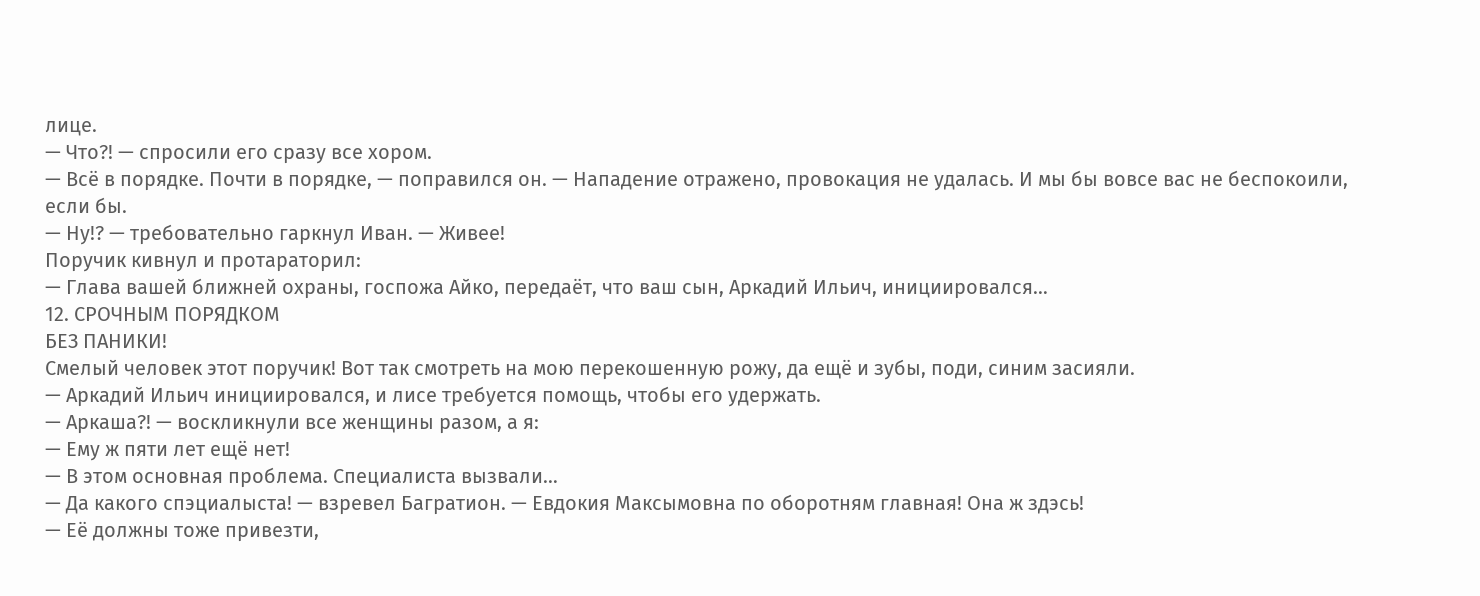лице.
— Что?! — спросили его сразу все хором.
— Всё в порядке. Почти в порядке, — поправился он. — Нападение отражено, провокация не удалась. И мы бы вовсе вас не беспокоили, если бы.
— Ну!? — требовательно гаркнул Иван. — Живее!
Поручик кивнул и протараторил:
— Глава вашей ближней охраны, госпожа Айко, передаёт, что ваш сын, Аркадий Ильич, инициировался…
12. СРОЧНЫМ ПОРЯДКОМ
БЕЗ ПАНИКИ!
Смелый человек этот поручик! Вот так смотреть на мою перекошенную рожу, да ещё и зубы, поди, синим засияли.
— Аркадий Ильич инициировался, и лисе требуется помощь, чтобы его удержать.
— Аркаша?! — воскликнули все женщины разом, а я:
— Ему ж пяти лет ещё нет!
— В этом основная проблема. Специалиста вызвали…
— Да какого спэциалыста! — взревел Багратион. — Евдокия Максымовна по оборотням главная! Она ж здэсь!
— Её должны тоже привезти,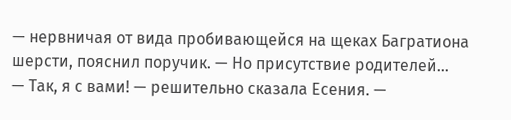— нервничая от вида пробивающейся на щеках Багратиона шерсти, пояснил поручик. — Но присутствие родителей…
— Так, я с вами! — решительно сказала Есения. —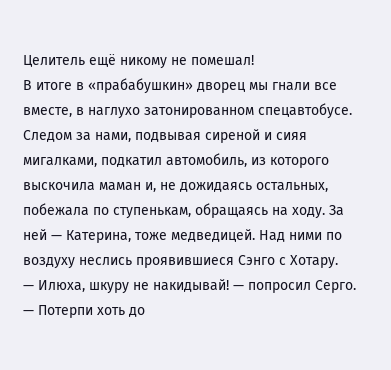Целитель ещё никому не помешал!
В итоге в «прабабушкин» дворец мы гнали все вместе, в наглухо затонированном спецавтобусе. Следом за нами, подвывая сиреной и сияя мигалками, подкатил автомобиль, из которого выскочила маман и, не дожидаясь остальных, побежала по ступенькам, обращаясь на ходу. За ней — Катерина, тоже медведицей. Над ними по воздуху неслись проявившиеся Сэнго с Хотару.
— Илюха, шкуру не накидывай! — попросил Серго. — Потерпи хоть до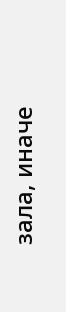зала, иначе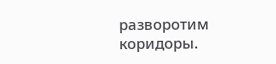разворотим коридоры.